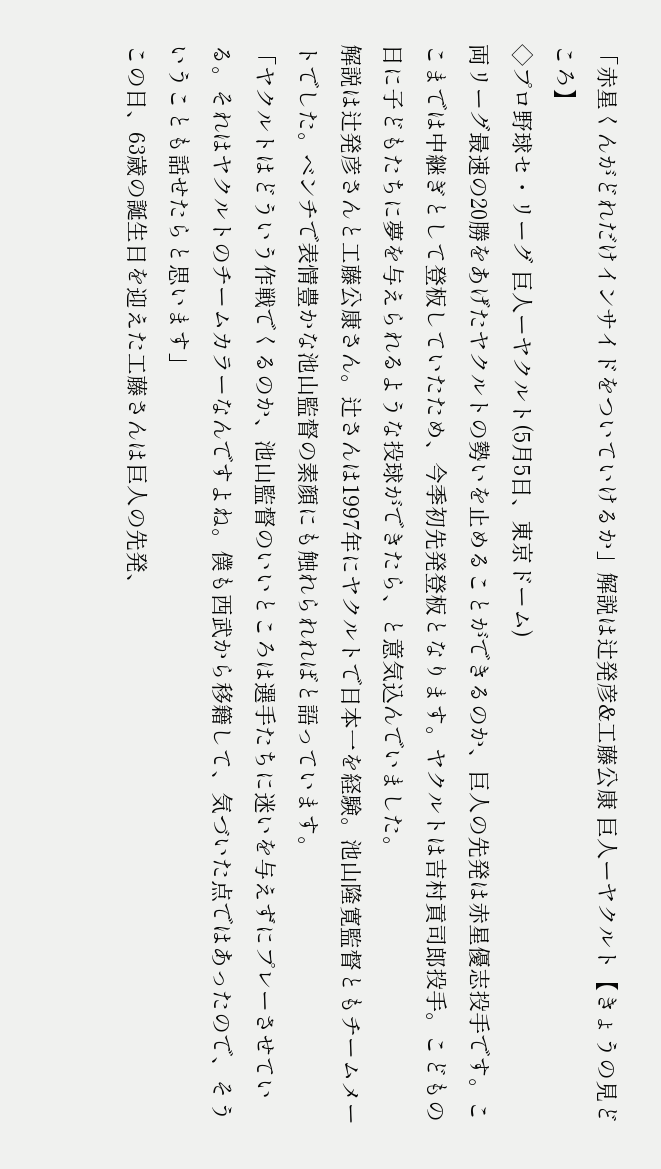「赤星くんがどれだけインサイドをついていけるか」解説は辻発彦&工藤公康 巨人ーヤクルト【きょうの見どころ】
◇プロ野球セ・リーグ 巨人ーヤクルト(5月5日、東京ドーム)
両リーグ最速の20勝をあげたヤクルトの勢いを止めることができるのか、巨人の先発は赤星優志投手です。ここまでは中継ぎとして登板していたため、今季初先発登板となります。ヤクルトは吉村貢司郎投手。こどもの日に子どもたちに夢を与えられるような投球ができたら、と意気込んでいました。
解説は辻発彦さんと工藤公康さん。辻さんは1997年にヤクルトで日本一を経験。池山隆寛監督ともチームメートでした。ベンチで表情豊かな池山監督の素顔にも触れられればと語っています。
「ヤクルトはどういう作戦でくるのか、池山監督のいいところは選手たちに迷いを与えずにプレーさせている。それはヤクルトのチームカラーなんですよね。僕も西武から移籍して、気づいた点ではあったので、そういうことも話せたらと思います」
この日、63歳の誕生日を迎えた工藤さんは巨人の先発、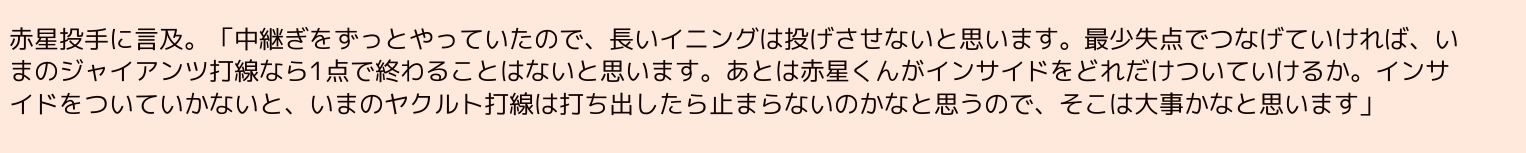赤星投手に言及。「中継ぎをずっとやっていたので、長いイニングは投げさせないと思います。最少失点でつなげていければ、いまのジャイアンツ打線なら1点で終わることはないと思います。あとは赤星くんがインサイドをどれだけついていけるか。インサイドをついていかないと、いまのヤクルト打線は打ち出したら止まらないのかなと思うので、そこは大事かなと思います」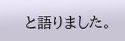と語りました。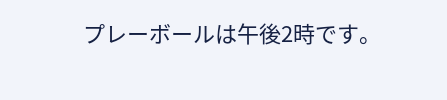プレーボールは午後2時です。